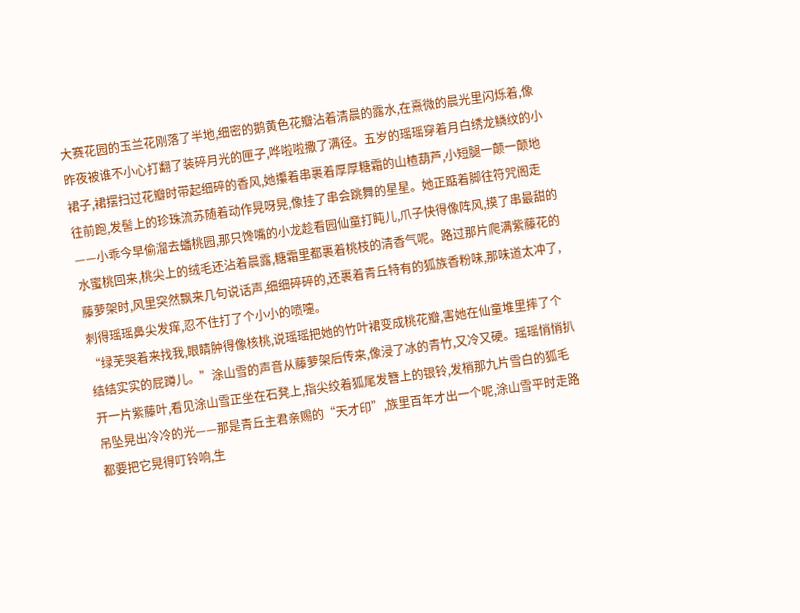大赛花园的玉兰花刚落了半地,细密的鹅黄色花瓣沾着清晨的露水,在熹微的晨光里闪烁着,像昨夜被谁不小心打翻了装碎月光的匣子,哗啦啦撒了满径。五岁的瑶瑶穿着月白绣龙鳞纹的小裙子,裙摆扫过花瓣时带起细碎的香风,她攥着串裹着厚厚糖霜的山楂葫芦,小短腿一颠一颠地往前跑,发髻上的珍珠流苏随着动作晃呀晃,像挂了串会跳舞的星星。她正踮着脚往符咒阁走——小乖今早偷溜去蟠桃园,那只馋嘴的小龙趁看园仙童打盹儿,爪子快得像阵风,摸了串最甜的水蜜桃回来,桃尖上的绒毛还沾着晨露,糖霜里都裹着桃枝的清香气呢。路过那片爬满紫藤花的藤萝架时,风里突然飘来几句说话声,细细碎碎的,还裹着青丘特有的狐族香粉味,那味道太冲了,刺得瑶瑶鼻尖发痒,忍不住打了个小小的喷嚏。
“绿芜哭着来找我,眼睛肿得像核桃,说瑶瑶把她的竹叶裙变成桃花瓣,害她在仙童堆里摔了个结结实实的屁蹲儿。”涂山雪的声音从藤萝架后传来,像浸了冰的青竹,又冷又硬。瑶瑶悄悄扒开一片紫藤叶,看见涂山雪正坐在石凳上,指尖绞着狐尾发簪上的银铃,发梢那九片雪白的狐毛吊坠晃出冷冷的光——那是青丘主君亲赐的“天才印”,族里百年才出一个呢,涂山雪平时走路都要把它晃得叮铃响,生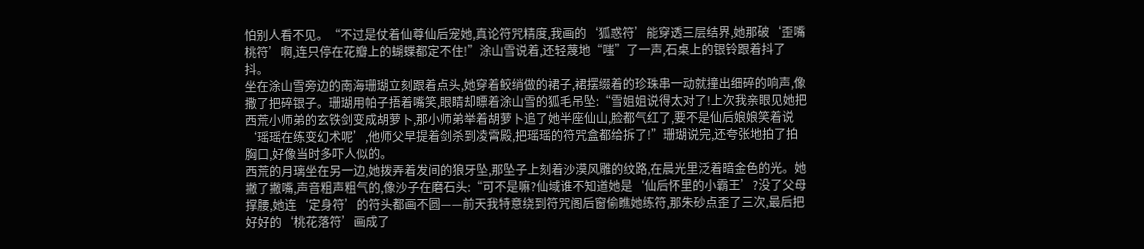怕别人看不见。“不过是仗着仙尊仙后宠她,真论符咒精度,我画的‘狐惑符’能穿透三层结界,她那破‘歪嘴桃符’啊,连只停在花瓣上的蝴蝶都定不住!”涂山雪说着,还轻蔑地“嗤”了一声,石桌上的银铃跟着抖了抖。
坐在涂山雪旁边的南海珊瑚立刻跟着点头,她穿着鲛绡做的裙子,裙摆缀着的珍珠串一动就撞出细碎的响声,像撒了把碎银子。珊瑚用帕子捂着嘴笑,眼睛却瞟着涂山雪的狐毛吊坠:“雪姐姐说得太对了!上次我亲眼见她把西荒小师弟的玄铁剑变成胡萝卜,那小师弟举着胡萝卜追了她半座仙山,脸都气红了,要不是仙后娘娘笑着说‘瑶瑶在练变幻术呢’,他师父早提着剑杀到凌霄殿,把瑶瑶的符咒盒都给拆了!”珊瑚说完,还夸张地拍了拍胸口,好像当时多吓人似的。
西荒的月璃坐在另一边,她拨弄着发间的狼牙坠,那坠子上刻着沙漠风雕的纹路,在晨光里泛着暗金色的光。她撇了撇嘴,声音粗声粗气的,像沙子在磨石头:“可不是嘛?仙域谁不知道她是‘仙后怀里的小霸王’?没了父母撑腰,她连‘定身符’的符头都画不圆——前天我特意绕到符咒阁后窗偷瞧她练符,那朱砂点歪了三次,最后把好好的‘桃花落符’画成了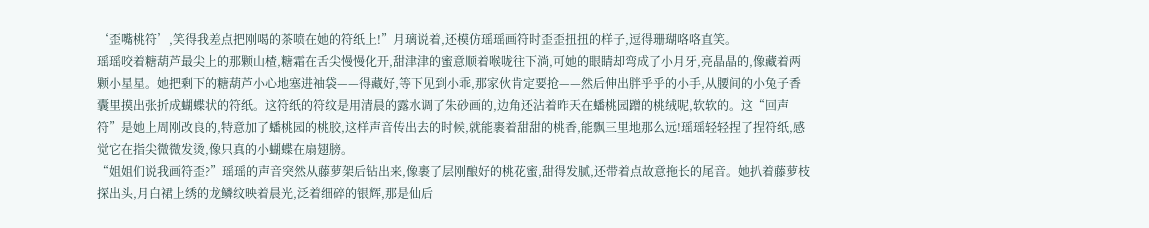‘歪嘴桃符’,笑得我差点把刚喝的茶喷在她的符纸上!”月璃说着,还模仿瑶瑶画符时歪歪扭扭的样子,逗得珊瑚咯咯直笑。
瑶瑶咬着糖葫芦最尖上的那颗山楂,糖霜在舌尖慢慢化开,甜津津的蜜意顺着喉咙往下淌,可她的眼睛却弯成了小月牙,亮晶晶的,像藏着两颗小星星。她把剩下的糖葫芦小心地塞进袖袋——得藏好,等下见到小乖,那家伙肯定要抢——然后伸出胖乎乎的小手,从腰间的小兔子香囊里摸出张折成蝴蝶状的符纸。这符纸的符纹是用清晨的露水调了朱砂画的,边角还沾着昨天在蟠桃园蹭的桃绒呢,软软的。这“回声符”是她上周刚改良的,特意加了蟠桃园的桃胶,这样声音传出去的时候,就能裹着甜甜的桃香,能飘三里地那么远!瑶瑶轻轻捏了捏符纸,感觉它在指尖微微发烫,像只真的小蝴蝶在扇翅膀。
“姐姐们说我画符歪?”瑶瑶的声音突然从藤萝架后钻出来,像裹了层刚酿好的桃花蜜,甜得发腻,还带着点故意拖长的尾音。她扒着藤萝枝探出头,月白裙上绣的龙鳞纹映着晨光,泛着细碎的银辉,那是仙后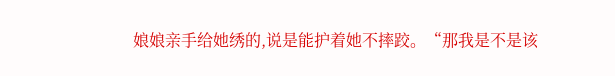娘娘亲手给她绣的,说是能护着她不摔跤。“那我是不是该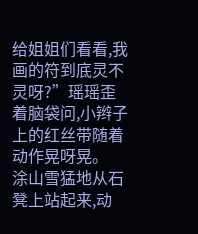给姐姐们看看,我画的符到底灵不灵呀?”瑶瑶歪着脑袋问,小辫子上的红丝带随着动作晃呀晃。
涂山雪猛地从石凳上站起来,动